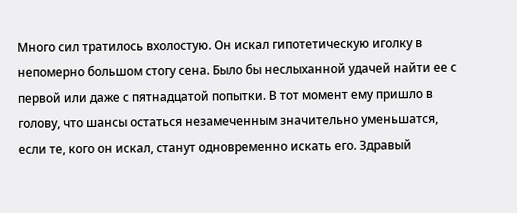Много сил тратилось вхолостую. Он искал гипотетическую иголку в непомерно большом стогу сена. Было бы неслыханной удачей найти ее с первой или даже с пятнадцатой попытки. В тот момент ему пришло в голову, что шансы остаться незамеченным значительно уменьшатся, если те, кого он искал, станут одновременно искать его. Здравый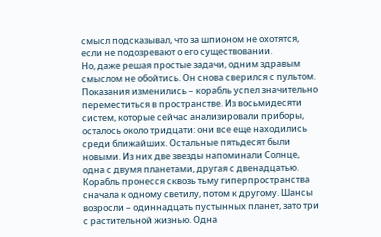смысл подсказывал, что за шпионом не охотятся, если не подозревают о его существовании.
Но, даже решая простые задачи, одним здравым смыслом не обойтись. Он снова сверился с пультом. Показания изменились – корабль успел значительно переместиться в пространстве. Из восьмидесяти систем, которые сейчас анализировали приборы, осталось около тридцати: они все еще находились среди ближайших. Остальные пятьдесят были новыми. Из них две звезды напоминали Солнце, одна с двумя планетами, другая с двенадцатью.
Корабль пронесся сквозь тьму гиперпространства сначала к одному светилу, потом к другому. Шансы возросли – одиннадцать пустынных планет, зато три с растительной жизнью. Одна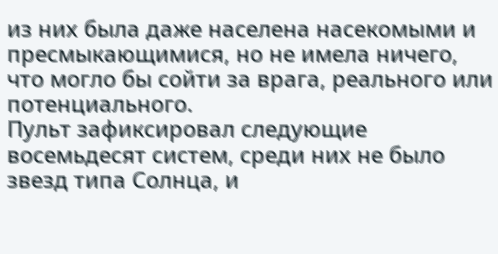из них была даже населена насекомыми и пресмыкающимися, но не имела ничего, что могло бы сойти за врага, реального или потенциального.
Пульт зафиксировал следующие восемьдесят систем, среди них не было звезд типа Солнца, и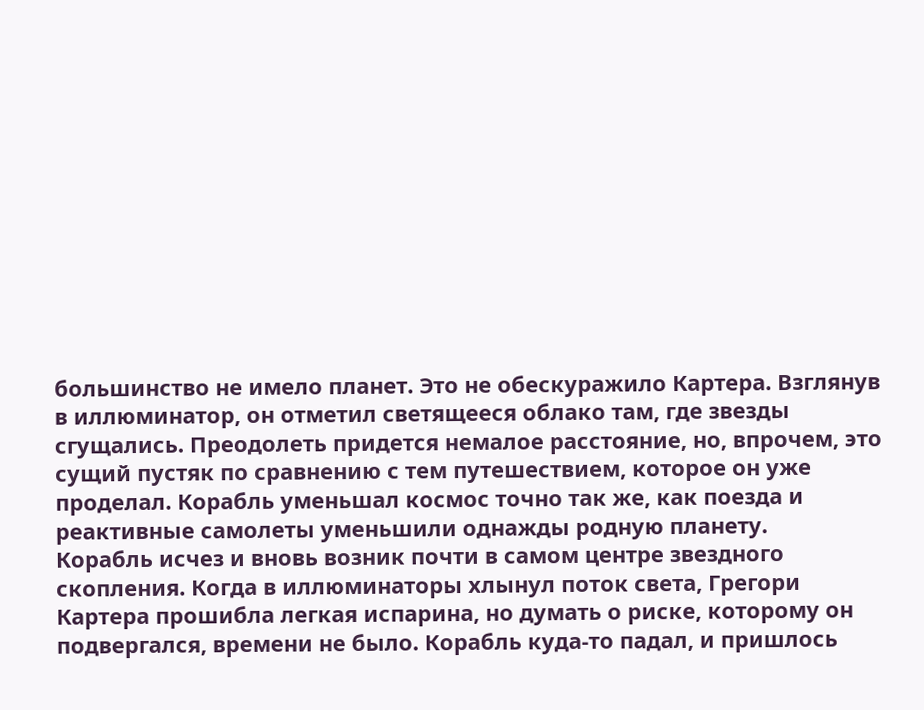большинство не имело планет. Это не обескуражило Картера. Взглянув в иллюминатор, он отметил светящееся облако там, где звезды сгущались. Преодолеть придется немалое расстояние, но, впрочем, это сущий пустяк по сравнению с тем путешествием, которое он уже проделал. Корабль уменьшал космос точно так же, как поезда и реактивные самолеты уменьшили однажды родную планету.
Корабль исчез и вновь возник почти в самом центре звездного скопления. Когда в иллюминаторы хлынул поток света, Грегори Картера прошибла легкая испарина, но думать о риске, которому он подвергался, времени не было. Корабль куда-то падал, и пришлось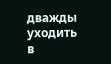дважды уходить в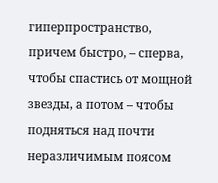гиперпространство, причем быстро, – сперва, чтобы спастись от мощной звезды, а потом – чтобы подняться над почти неразличимым поясом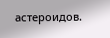астероидов.